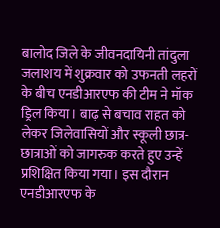बालोद जिले के जीवनदायिनी तांदुला जलाशय में शुक्रवार को उफनती लहरों के बीच एनडीआरएफ की टीम ने मॉक ड्रिल किया। बाढ़ से बचाव राहत को लेकर जिलेवासियों और स्कूली छात्र-छात्राओं को जागरुक करते हुए उन्हें प्रशिक्षित किया गया। इस दौरान एनडीआरएफ के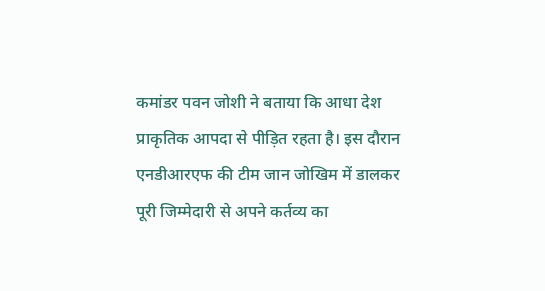कमांडर पवन जोशी ने बताया कि आधा देश प्राकृतिक आपदा से पीड़ित रहता है। इस दौरान एनडीआरएफ की टीम जान जोखिम में डालकर पूरी जिम्मेदारी से अपने कर्तव्य का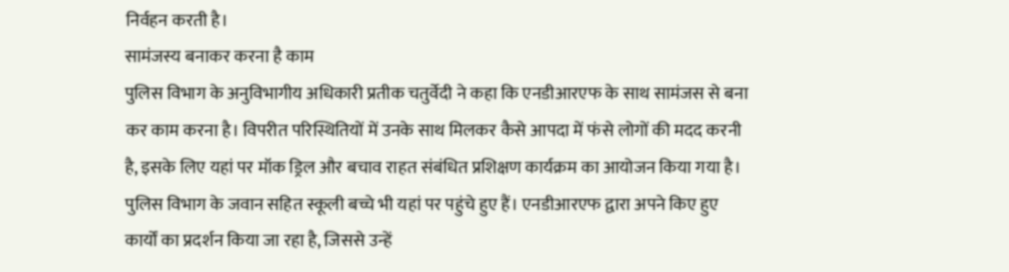निर्वहन करती है।
सामंजस्य बनाकर करना है काम
पुलिस विभाग के अनुविभागीय अधिकारी प्रतीक चतुर्वेदी ने कहा कि एनडीआरएफ के साथ सामंजस से बना कर काम करना है। विपरीत परिस्थितियों में उनके साथ मिलकर कैसे आपदा में फंसे लोगों की मदद करनी है, इसके लिए यहां पर मॉक ड्रिल और बचाव राहत संबंधित प्रशिक्षण कार्यक्रम का आयोजन किया गया है। पुलिस विभाग के जवान सहित स्कूली बच्चे भी यहां पर पहुंचे हुए हैं। एनडीआरएफ द्वारा अपने किए हुए कार्यों का प्रदर्शन किया जा रहा है, जिससे उन्हें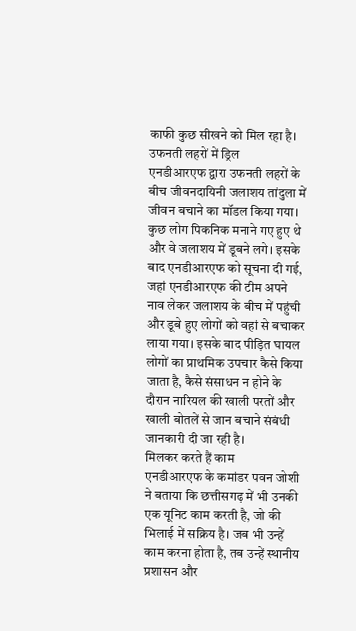काफी कुछ सीखने को मिल रहा है।
उफनती लहरों में ड्रिल
एनडीआरएफ द्वारा उफनती लहरों के बीच जीवनदायिनी जलाशय तांदुला में जीवन बचाने का मॉडल किया गया। कुछ लोग पिकनिक मनाने गए हुए थे और वे जलाशय में डूबने लगे। इसके बाद एनडीआरएफ को सूचना दी गई, जहां एनडीआरएफ की टीम अपने नाव लेकर जलाशय के बीच में पहुंची और डूबे हुए लोगों को वहां से बचाकर लाया गया। इसके बाद पीड़ित घायल लोगों का प्राथमिक उपचार कैसे किया जाता है, कैसे संसाधन न होने के दौरान नारियल की खाली परतों और खाली बोतलें से जान बचाने संबंधी जानकारी दी जा रही है।
मिलकर करते हैं काम
एनडीआरएफ के कमांडर पवन जोशी ने बताया कि छत्तीसगढ़ में भी उनकी एक यूनिट काम करती है, जो की भिलाई में सक्रिय है। जब भी उन्हें काम करना होता है, तब उन्हें स्थानीय प्रशासन और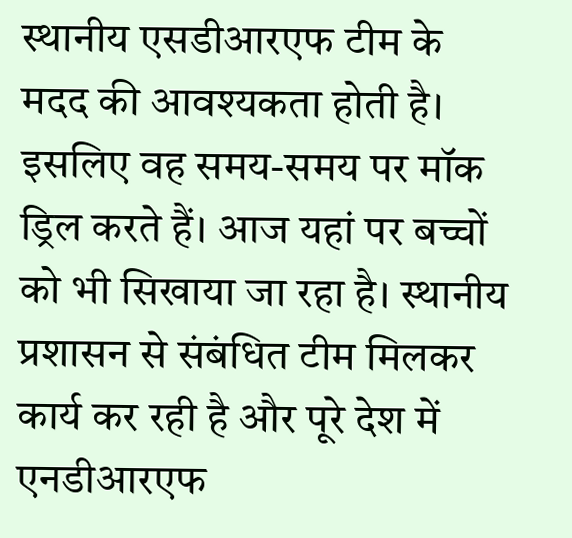स्थानीय एसडीआरएफ टीम के मदद की आवश्यकता होती है। इसलिए वह समय-समय पर मॉक ड्रिल करते हैं। आज यहां पर बच्चों को भी सिखाया जा रहा है। स्थानीय प्रशासन से संबंधित टीम मिलकर कार्य कर रही है और पूरे देश में एनडीआरएफ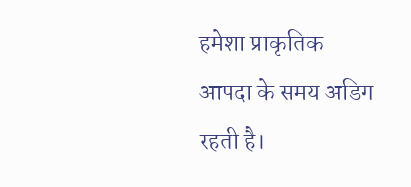हमेशा प्राकृतिक आपदा के समय अडिग रहती है।